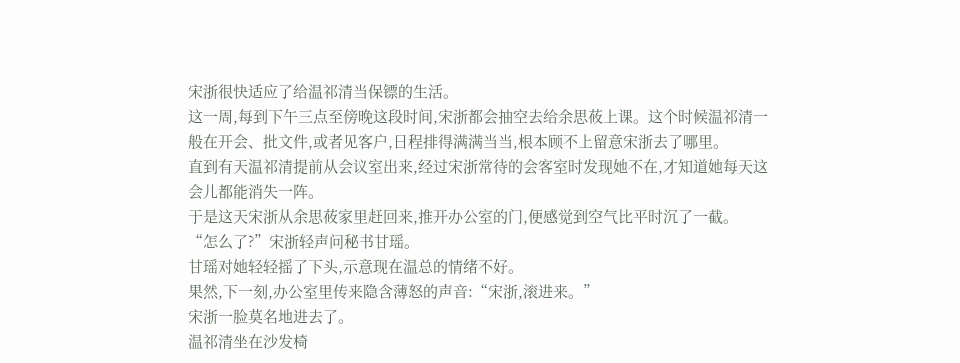宋浙很快适应了给温祁清当保镖的生活。
这一周,每到下午三点至傍晚这段时间,宋浙都会抽空去给余思莜上课。这个时候温祁清一般在开会、批文件,或者见客户,日程排得满满当当,根本顾不上留意宋浙去了哪里。
直到有天温祁清提前从会议室出来,经过宋浙常待的会客室时发现她不在,才知道她每天这会儿都能消失一阵。
于是这天宋浙从余思莜家里赶回来,推开办公室的门,便感觉到空气比平时沉了一截。
“怎么了?”宋浙轻声问秘书甘瑶。
甘瑶对她轻轻摇了下头,示意现在温总的情绪不好。
果然,下一刻,办公室里传来隐含薄怒的声音:“宋浙,滚进来。”
宋浙一脸莫名地进去了。
温祁清坐在沙发椅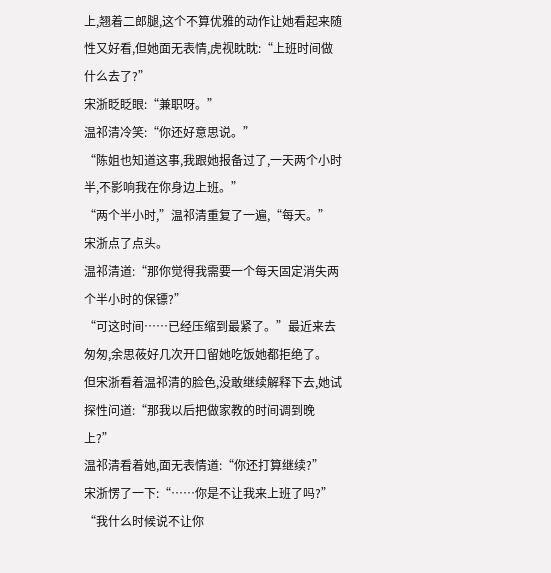上,翘着二郎腿,这个不算优雅的动作让她看起来随性又好看,但她面无表情,虎视眈眈:“上班时间做什么去了?”
宋浙眨眨眼:“兼职呀。”
温祁清冷笑:“你还好意思说。”
“陈姐也知道这事,我跟她报备过了,一天两个小时半,不影响我在你身边上班。”
“两个半小时,”温祁清重复了一遍,“每天。”
宋浙点了点头。
温祁清道:“那你觉得我需要一个每天固定消失两个半小时的保镖?”
“可这时间……已经压缩到最紧了。”最近来去匆匆,余思莜好几次开口留她吃饭她都拒绝了。
但宋浙看着温祁清的脸色,没敢继续解释下去,她试探性问道:“那我以后把做家教的时间调到晚上?”
温祁清看着她,面无表情道:“你还打算继续?”
宋浙愣了一下:“……你是不让我来上班了吗?”
“我什么时候说不让你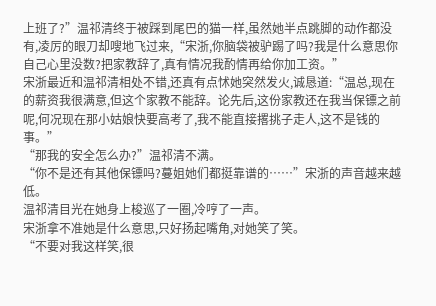上班了?”温祁清终于被踩到尾巴的猫一样,虽然她半点跳脚的动作都没有,凌厉的眼刀却嗖地飞过来,“宋浙,你脑袋被驴踢了吗?我是什么意思你自己心里没数?把家教辞了,真有情况我酌情再给你加工资。”
宋浙最近和温祁清相处不错,还真有点怵她突然发火,诚恳道:“温总,现在的薪资我很满意,但这个家教不能辞。论先后,这份家教还在我当保镖之前呢,何况现在那小姑娘快要高考了,我不能直接撂挑子走人,这不是钱的事。”
“那我的安全怎么办?”温祁清不满。
“你不是还有其他保镖吗?蔓姐她们都挺靠谱的……”宋浙的声音越来越低。
温祁清目光在她身上梭巡了一圈,冷哼了一声。
宋浙拿不准她是什么意思,只好扬起嘴角,对她笑了笑。
“不要对我这样笑,很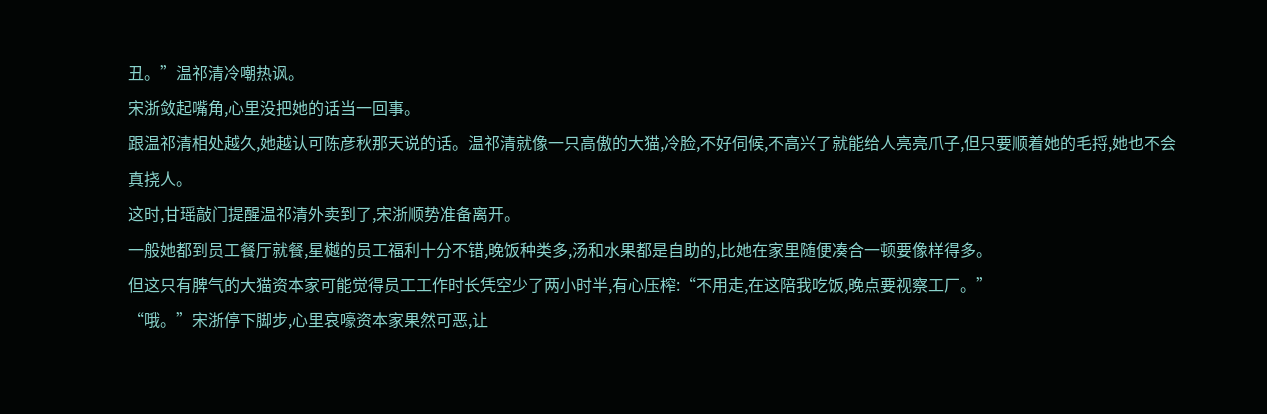丑。”温祁清冷嘲热讽。
宋浙敛起嘴角,心里没把她的话当一回事。
跟温祁清相处越久,她越认可陈彦秋那天说的话。温祁清就像一只高傲的大猫,冷脸,不好伺候,不高兴了就能给人亮亮爪子,但只要顺着她的毛捋,她也不会真挠人。
这时,甘瑶敲门提醒温祁清外卖到了,宋浙顺势准备离开。
一般她都到员工餐厅就餐,星樾的员工福利十分不错,晚饭种类多,汤和水果都是自助的,比她在家里随便凑合一顿要像样得多。
但这只有脾气的大猫资本家可能觉得员工工作时长凭空少了两小时半,有心压榨:“不用走,在这陪我吃饭,晚点要视察工厂。”
“哦。”宋浙停下脚步,心里哀嚎资本家果然可恶,让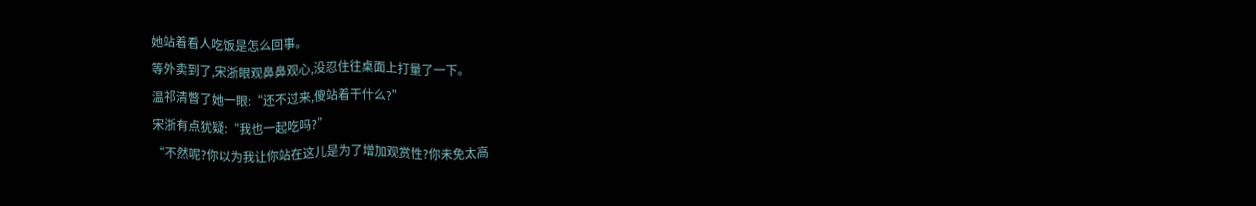她站着看人吃饭是怎么回事。
等外卖到了,宋浙眼观鼻鼻观心,没忍住往桌面上打量了一下。
温祁清瞥了她一眼:“还不过来,傻站着干什么?”
宋浙有点犹疑:“我也一起吃吗?”
“不然呢?你以为我让你站在这儿是为了增加观赏性?你未免太高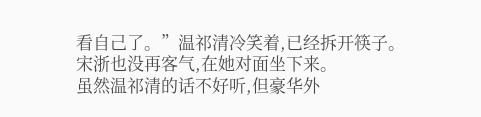看自己了。”温祁清冷笑着,已经拆开筷子。
宋浙也没再客气,在她对面坐下来。
虽然温祁清的话不好听,但豪华外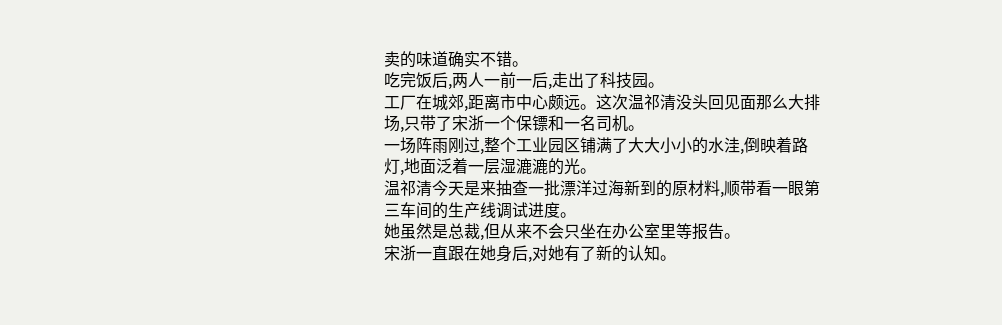卖的味道确实不错。
吃完饭后,两人一前一后,走出了科技园。
工厂在城郊,距离市中心颇远。这次温祁清没头回见面那么大排场,只带了宋浙一个保镖和一名司机。
一场阵雨刚过,整个工业园区铺满了大大小小的水洼,倒映着路灯,地面泛着一层湿漉漉的光。
温祁清今天是来抽查一批漂洋过海新到的原材料,顺带看一眼第三车间的生产线调试进度。
她虽然是总裁,但从来不会只坐在办公室里等报告。
宋浙一直跟在她身后,对她有了新的认知。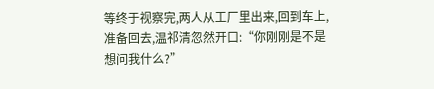等终于视察完,两人从工厂里出来,回到车上,准备回去,温祁清忽然开口:“你刚刚是不是想问我什么?”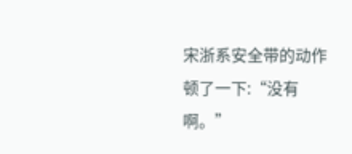宋浙系安全带的动作顿了一下:“没有啊。”